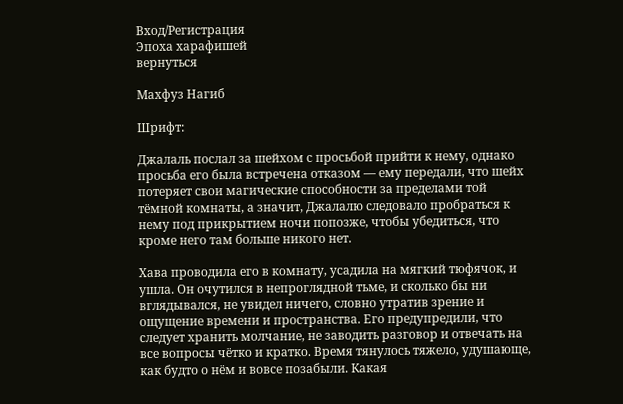Вход/Регистрация
Эпоха харафишей
вернуться

Махфуз Нагиб

Шрифт:

Джалаль послал за шейхом с просьбой прийти к нему, однако просьба его была встречена отказом — ему передали, что шейх потеряет свои магические способности за пределами той тёмной комнаты, а значит, Джалалю следовало пробраться к нему под прикрытием ночи попозже, чтобы убедиться, что кроме него там больше никого нет.

Хава проводила его в комнату, усадила на мягкий тюфячок, и ушла. Он очутился в непроглядной тьме, и сколько бы ни вглядывался, не увидел ничего, словно утратив зрение и ощущение времени и пространства. Его предупредили, что следует хранить молчание, не заводить разговор и отвечать на все вопросы чётко и кратко. Время тянулось тяжело, удушающе, как будто о нём и вовсе позабыли. Какая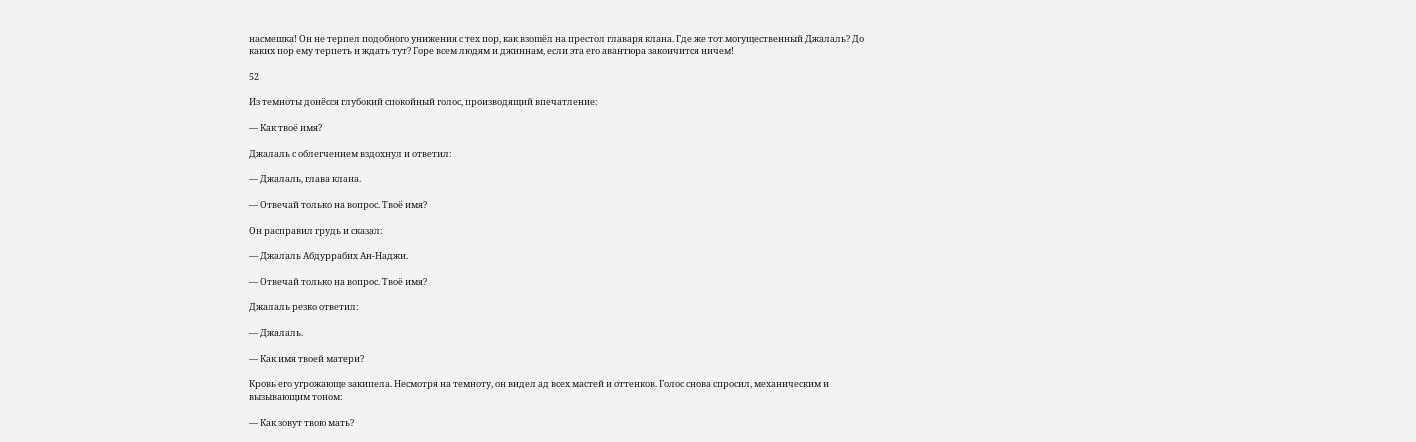насмешка! Он не терпел подобного унижения с тех пор, как взошёл на престол главаря клана. Где же тот могущественный Джалаль? До каких пор ему терпеть и ждать тут? Горе всем людям и джиннам, если эта его авантюра закончится ничем!

52

Из темноты донёсся глубокий спокойный голос, производящий впечатление:

— Как твоё имя?

Джалаль с облегчением вздохнул и ответил:

— Джалаль, глава клана.

— Отвечай только на вопрос. Твоё имя?

Он расправил грудь и сказал:

— Джалаль Абдуррабих Ан-Наджи.

— Отвечай только на вопрос. Твоё имя?

Джалаль резко ответил:

— Джалаль.

— Как имя твоей матери?

Кровь его угрожающе закипела. Несмотря на темноту, он видел ад всех мастей и оттенков. Голос снова спросил, механическим и вызывающим тоном:

— Как зовут твою мать?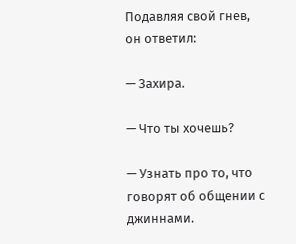Подавляя свой гнев, он ответил:

— Захира.

— Что ты хочешь?

— Узнать про то, что говорят об общении с джиннами.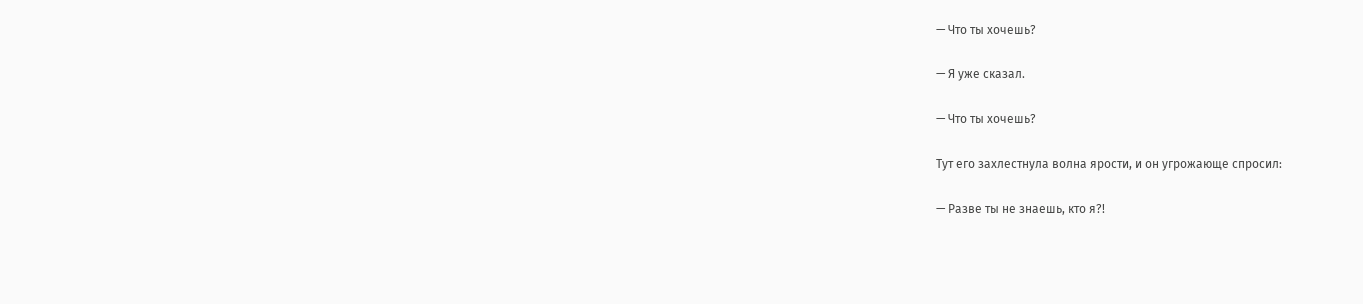— Что ты хочешь?

— Я уже сказал.

— Что ты хочешь?

Тут его захлестнула волна ярости, и он угрожающе спросил:

— Разве ты не знаешь, кто я?!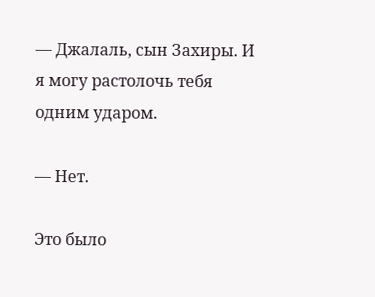— Джалаль, сын Захиры. И я могу растолочь тебя одним ударом.

— Нет.

Это было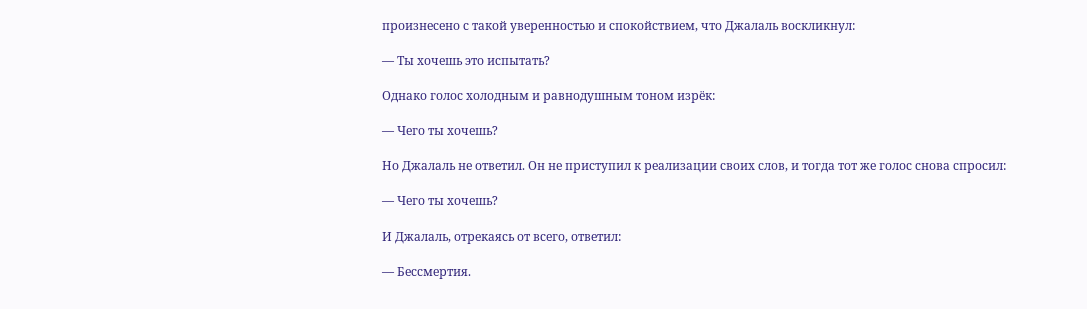произнесено с такой уверенностью и спокойствием, что Джалаль воскликнул:

— Ты хочешь это испытать?

Однако голос холодным и равнодушным тоном изрёк:

— Чего ты хочешь?

Но Джалаль не ответил. Он не приступил к реализации своих слов, и тогда тот же голос снова спросил:

— Чего ты хочешь?

И Джалаль, отрекаясь от всего, ответил:

— Бессмертия.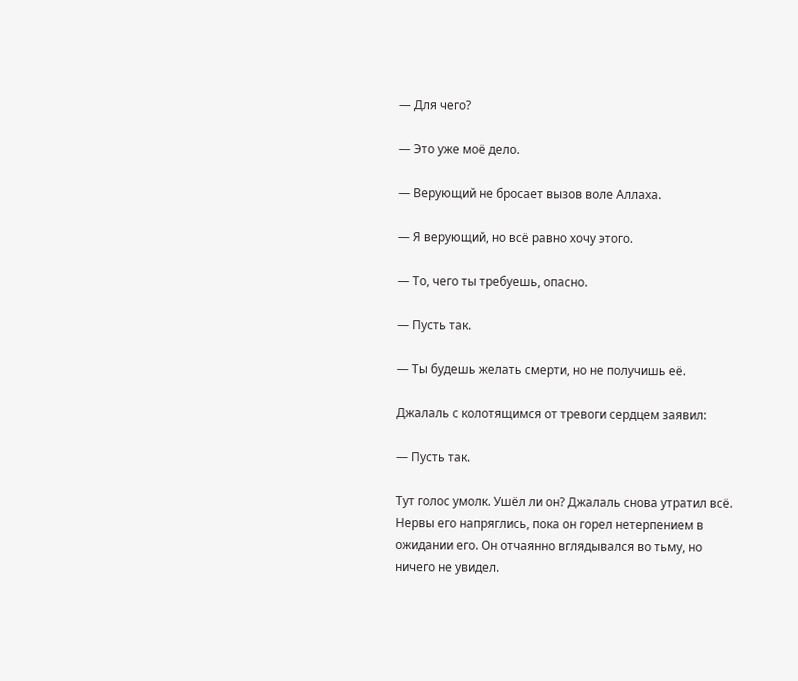— Для чего?

— Это уже моё дело.

— Верующий не бросает вызов воле Аллаха.

— Я верующий, но всё равно хочу этого.

— То, чего ты требуешь, опасно.

— Пусть так.

— Ты будешь желать смерти, но не получишь её.

Джалаль с колотящимся от тревоги сердцем заявил:

— Пусть так.

Тут голос умолк. Ушёл ли он? Джалаль снова утратил всё. Нервы его напряглись, пока он горел нетерпением в ожидании его. Он отчаянно вглядывался во тьму, но ничего не увидел.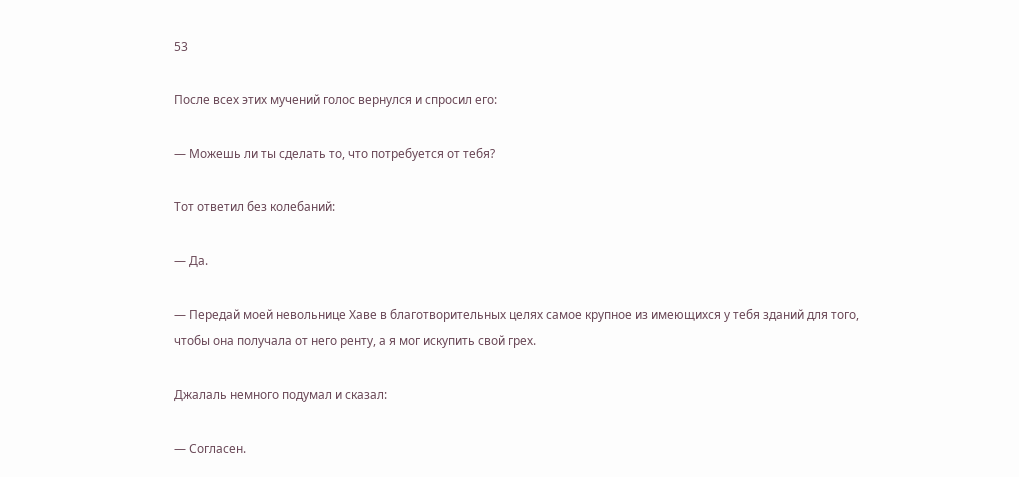53

После всех этих мучений голос вернулся и спросил его:

— Можешь ли ты сделать то, что потребуется от тебя?

Тот ответил без колебаний:

— Да.

— Передай моей невольнице Хаве в благотворительных целях самое крупное из имеющихся у тебя зданий для того, чтобы она получала от него ренту, а я мог искупить свой грех.

Джалаль немного подумал и сказал:

— Согласен.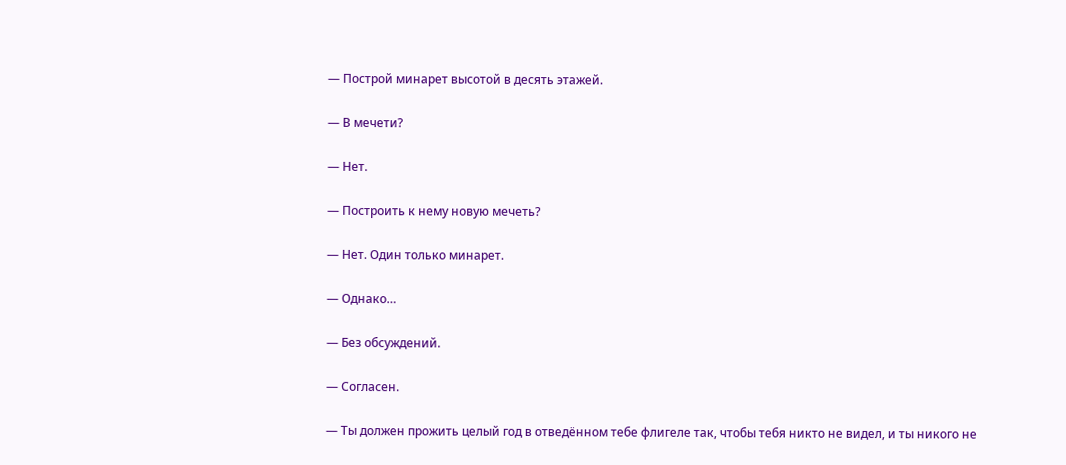— Построй минарет высотой в десять этажей.

— В мечети?

— Нет.

— Построить к нему новую мечеть?

— Нет. Один только минарет.

— Однако…

— Без обсуждений.

— Согласен.

— Ты должен прожить целый год в отведённом тебе флигеле так, чтобы тебя никто не видел, и ты никого не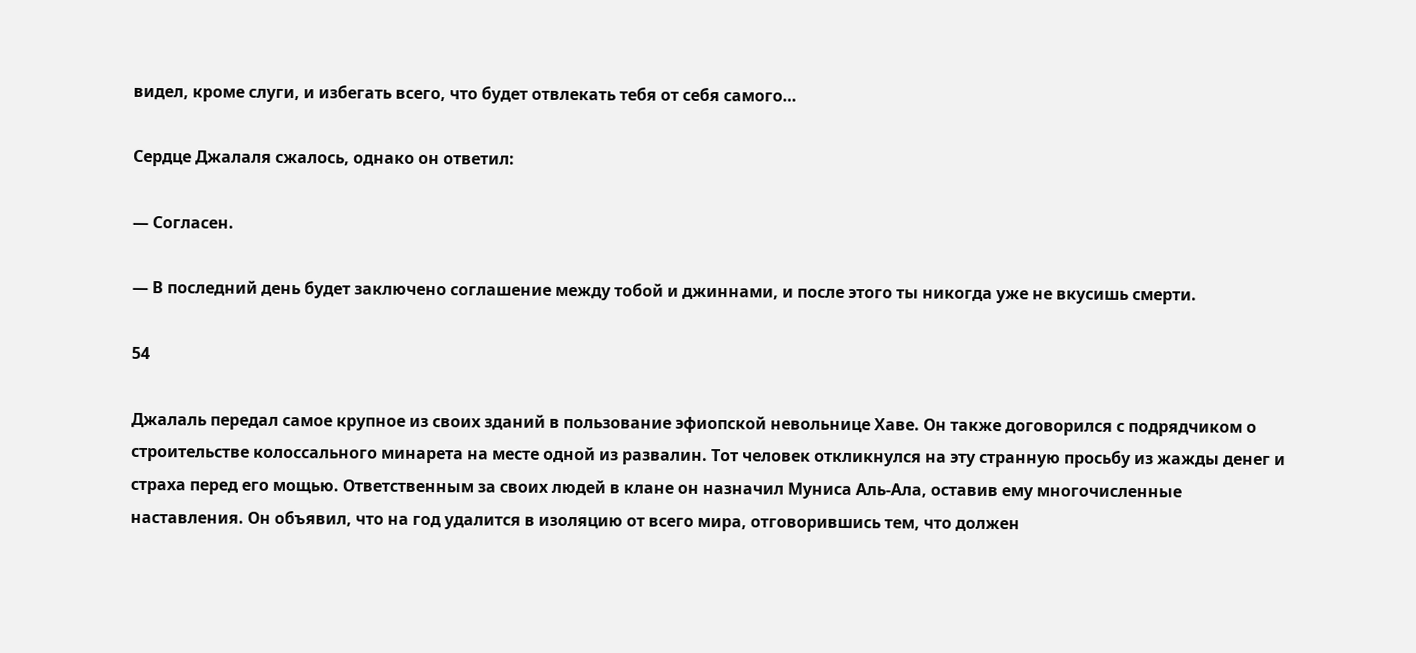видел, кроме слуги, и избегать всего, что будет отвлекать тебя от себя самого…

Сердце Джалаля сжалось, однако он ответил:

— Согласен.

— В последний день будет заключено соглашение между тобой и джиннами, и после этого ты никогда уже не вкусишь смерти.

54

Джалаль передал самое крупное из своих зданий в пользование эфиопской невольнице Хаве. Он также договорился с подрядчиком о строительстве колоссального минарета на месте одной из развалин. Тот человек откликнулся на эту странную просьбу из жажды денег и страха перед его мощью. Ответственным за своих людей в клане он назначил Муниса Аль-Ала, оставив ему многочисленные наставления. Он объявил, что на год удалится в изоляцию от всего мира, отговорившись тем, что должен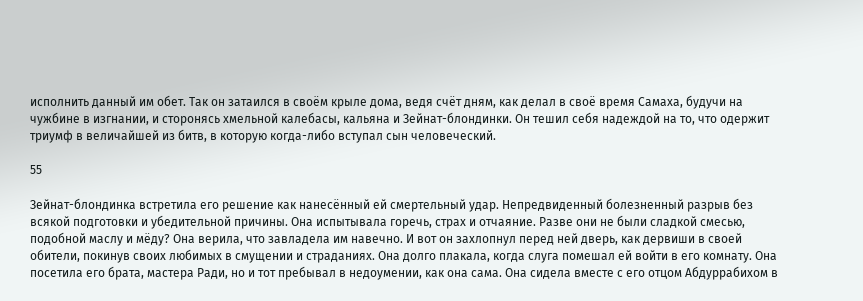исполнить данный им обет. Так он затаился в своём крыле дома, ведя счёт дням, как делал в своё время Самаха, будучи на чужбине в изгнании, и сторонясь хмельной калебасы, кальяна и Зейнат-блондинки. Он тешил себя надеждой на то, что одержит триумф в величайшей из битв, в которую когда-либо вступал сын человеческий.

55

Зейнат-блондинка встретила его решение как нанесённый ей смертельный удар. Непредвиденный болезненный разрыв без всякой подготовки и убедительной причины. Она испытывала горечь, страх и отчаяние. Разве они не были сладкой смесью, подобной маслу и мёду? Она верила, что завладела им навечно. И вот он захлопнул перед ней дверь, как дервиши в своей обители, покинув своих любимых в смущении и страданиях. Она долго плакала, когда слуга помешал ей войти в его комнату. Она посетила его брата, мастера Ради, но и тот пребывал в недоумении, как она сама. Она сидела вместе с его отцом Абдуррабихом в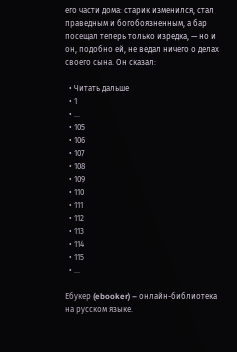его части дома: старик изменился, стал праведным и богобоязненным, а бар посещал теперь только изредка, — но и он, подобно ей, не ведал ничего о делах своего сына. Он сказал:

  • Читать дальше
  • 1
  • ...
  • 105
  • 106
  • 107
  • 108
  • 109
  • 110
  • 111
  • 112
  • 113
  • 114
  • 115
  • ...

Ебукер (ebooker) – онлайн-библиотека на русском языке.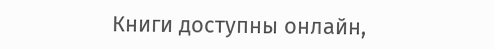Книги доступны онлайн,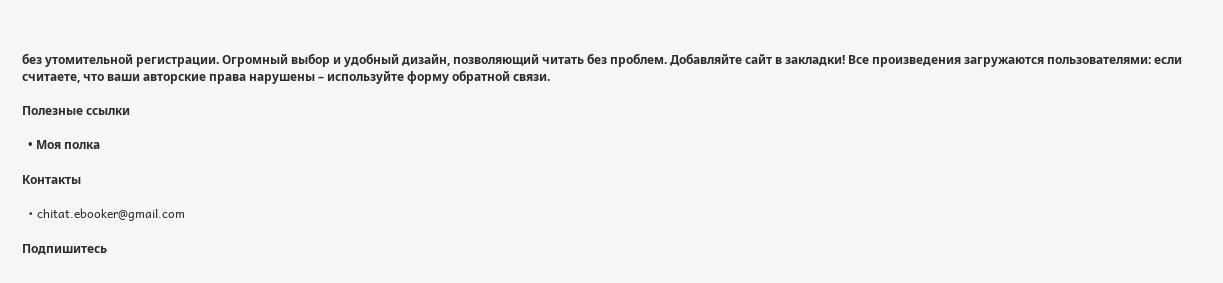без утомительной регистрации. Огромный выбор и удобный дизайн, позволяющий читать без проблем. Добавляйте сайт в закладки! Все произведения загружаются пользователями: если считаете, что ваши авторские права нарушены – используйте форму обратной связи.

Полезные ссылки

  • Моя полка

Контакты

  • chitat.ebooker@gmail.com

Подпишитесь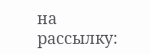на рассылку: